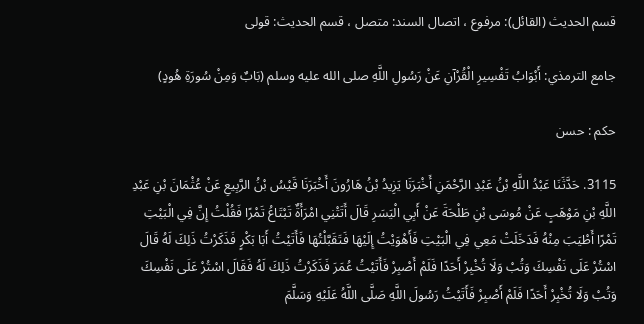قسم الحديث (القائل): مرفوع ، اتصال السند: متصل ، قسم الحديث: قولی

جامع الترمذي: أَبْوَابُ تَفْسِيرِ الْقُرْآنِ عَنْ رَسُولِ اللَّهِ صلى الله عليه وسلم (بَابٌ وَمِنْ سُورَةِ هُودٍ)

حکم : حسن

3115. حَدَّثَنَا عَبْدُ اللَّهِ بْنُ عَبْدِ الرَّحْمَنِ أَخْبَرَنَا يَزِيدُ بْنُ هَارُونَ أَخْبَرَنَا قَيْسُ بْنُ الرَّبِيعِ عَنْ عُثْمَانَ بْنِ عَبْدِ اللَّهِ بْنِ مَوْهَبٍ عَنْ مُوسَى بْنِ طَلْحَةَ عَنْ أَبِي الْيَسَرِ قَالَ أَتَتْنِي امْرَأَةٌ تَبْتَاعُ تَمْرًا فَقُلْتُ إِنَّ فِي الْبَيْتِ تَمْرًا أَطْيَبَ مِنْهُ فَدَخَلَتْ مَعِي فِي الْبَيْتِ فَأَهْوَيْتُ إِلَيْهَا فَتَقَبَّلْتُهَا فَأَتَيْتُ أَبَا بَكْرٍ فَذَكَرْتُ ذَلِكَ لَهُ قَالَ اسْتُرْ عَلَى نَفْسِكَ وَتُبْ وَلَا تُخْبِرْ أَحَدًا فَلَمْ أَصْبِرْ فَأَتَيْتُ عُمَرَ فَذَكَرْتُ ذَلِكَ لَهُ فَقَالَ اسْتُرْ عَلَى نَفْسِكَ وَتُبْ وَلَا تُخْبِرْ أَحَدًا فَلَمْ أَصْبِرْ فَأَتَيْتُ رَسُولَ اللَّهِ صَلَّى اللَّهُ عَلَيْهِ وَسَلَّمَ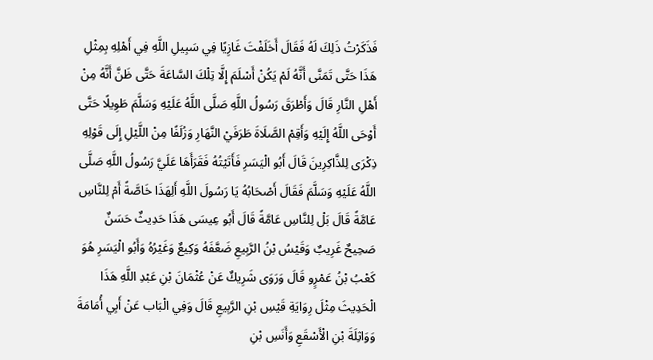فَذَكَرْتُ ذَلِكَ لَهُ فَقَالَ أَخَلَفْتَ غَازِيًا فِي سَبِيلِ اللَّهِ فِي أَهْلِهِ بِمِثْلِ هَذَا حَتَّى تَمَنَّى أَنَّهُ لَمْ يَكُنْ أَسْلَمَ إِلَّا تِلْكَ السَّاعَةَ حَتَّى ظَنَّ أَنَّهُ مِنْ أَهْلِ النَّارِ قَالَ وَأَطْرَقَ رَسُولُ اللَّهِ صَلَّى اللَّهُ عَلَيْهِ وَسَلَّمَ طَوِيلًا حَتَّى أَوْحَى اللَّهُ إِلَيْهِ وَأَقِمْ الصَّلَاةَ طَرَفَيْ النَّهَارِ وَزُلَفًا مِنْ اللَّيْلِ إِلَى قَوْلِهِ ذِكْرَى لِلذَّاكِرِينَ قَالَ أَبُو الْيَسَرِ فَأَتَيْتُهُ فَقَرَأَهَا عَلَيَّ رَسُولُ اللَّهِ صَلَّى اللَّهُ عَلَيْهِ وَسَلَّمَ فَقَالَ أَصْحَابُهُ يَا رَسُولَ اللَّهِ أَلِهَذَا خَاصَّةً أَمْ لِلنَّاسِ عَامَّةً قَالَ بَلْ لِلنَّاسِ عَامَّةً قَالَ أَبُو عِيسَى هَذَا حَدِيثٌ حَسَنٌ صَحِيحٌ غَرِيبٌ وَقَيْسُ بْنُ الرَّبِيعِ ضَعَّفَهُ وَكِيعٌ وَغَيْرُهُ وَأَبُو الْيَسَرِ هُوَ كَعْبُ بْنُ عَمْرٍو قَالَ وَرَوَى شَرِيكٌ عَنْ عُثْمَانَ بْنِ عَبْدِ اللَّهِ هَذَا الْحَدِيثَ مِثْلَ رِوَايَةِ قَيْسِ بْنِ الرَّبِيعِ قَالَ وَفِي الْبَاب عَنْ أَبِي أُمَامَةَ وَوَاثِلَةَ بْنِ الْأَسْقَعِ وَأَنَسِ بْنِ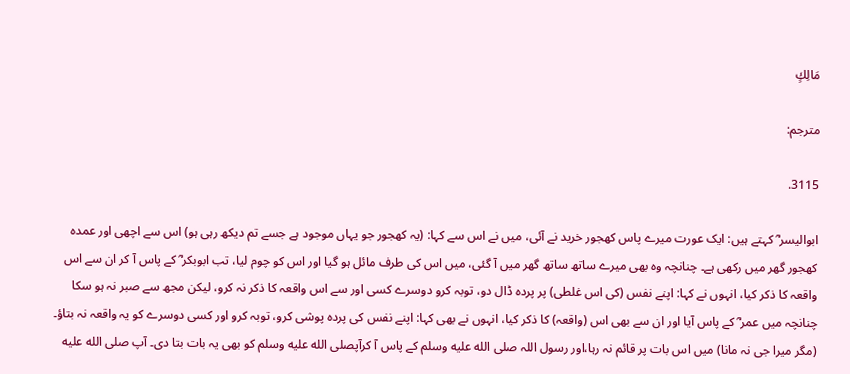مَالِكٍ

مترجم:

3115.

ابوالیسر ؓ کہتے ہیں: ایک عورت میرے پاس کھجور خرید نے آئی، میں نے اس سے کہا: (یہ کھجور جو یہاں موجود ہے جسے تم دیکھ رہی ہو) اس سے اچھی اور عمدہ کھجور گھر میں رکھی ہے۔ چنانچہ وہ بھی میرے ساتھ ساتھ گھر میں آ گئی، میں اس کی طرف مائل ہو گیا اور اس کو چوم لیا، تب ابوبکر ؓ کے پاس آ کر ان سے اس واقعہ کا ذکر کیا، انہوں نے کہا: اپنے نفس (کی اس غلطی) پر پردہ ڈال دو، توبہ کرو دوسرے کسی اور سے اس واقعہ کا ذکر نہ کرو، لیکن مجھ سے صبر نہ ہو سکا چنانچہ میں عمر ؓ کے پاس آیا اور ان سے بھی اس (واقعہ) کا ذکر کیا، انہوں نے بھی کہا: اپنے نفس کی پردہ پوشی کرو، توبہ کرو اور کسی دوسرے کو یہ واقعہ نہ بتاؤ۔ (مگر میرا جی نہ مانا) میں اس بات پر قائم نہ رہا،اور رسول اللہ صلى الله عليه وسلم کے پاس آ کرآپصلى الله عليه وسلم کو بھی یہ بات بتا دی۔ آپ صلى الله عليه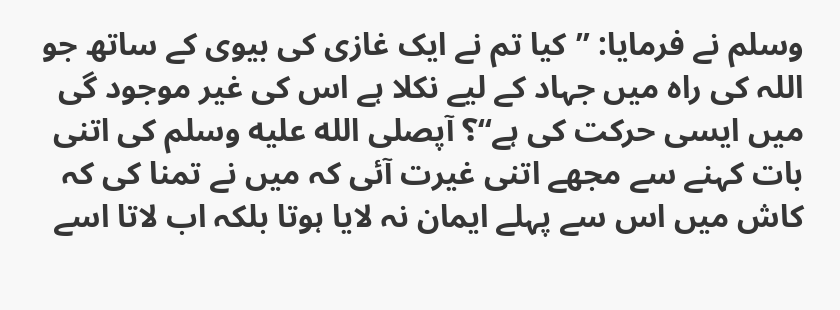وسلم نے فرمایا: ’’کیا تم نے ایک غازی کی بیوی کے ساتھ جو اللہ کی راہ میں جہاد کے لیے نکلا ہے اس کی غیر موجود گی میں ایسی حرکت کی ہے‘‘؟ آپصلى الله عليه وسلم کی اتنی بات کہنے سے مجھے اتنی غیرت آئی کہ میں نے تمنا کی کہ کاش میں اس سے پہلے ایمان نہ لایا ہوتا بلکہ اب لاتا اسے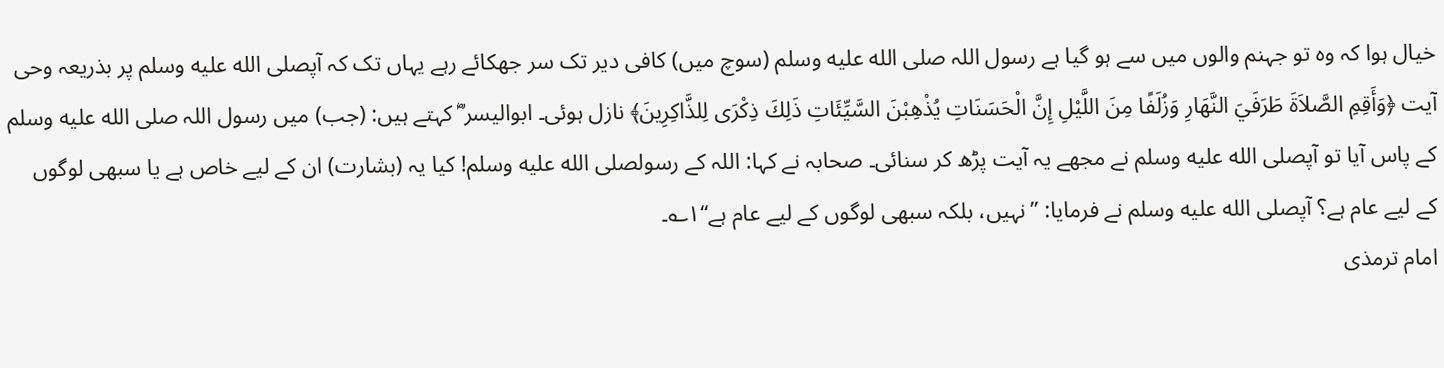خیال ہوا کہ وہ تو جہنم والوں میں سے ہو گیا ہے رسول اللہ صلى الله عليه وسلم (سوچ میں) کافی دیر تک سر جھکائے رہے یہاں تک کہ آپصلى الله عليه وسلم پر بذریعہ وحی آیت ﴿وَأَقِمِ الصَّلاَةَ طَرَفَيَ النَّهَارِ وَزُلَفًا مِنَ اللَّيْلِ إِنَّ الْحَسَنَاتِ يُذْهِبْنَ السَّيِّئَاتِ ذَلِكَ ذِكْرَى لِلذَّاكِرِينَ﴾ نازل ہوئی۔ ابوالیسر ؓ کہتے ہیں: (جب) میں رسول اللہ صلى الله عليه وسلم کے پاس آیا تو آپصلى الله عليه وسلم نے مجھے یہ آیت پڑھ کر سنائی۔ صحابہ نے کہا: اللہ کے رسولصلى الله عليه وسلم! کیا یہ (بشارت) ان کے لیے خاص ہے یا سبھی لوگوں کے لیے عام ہے؟ آپصلى الله عليه وسلم نے فرمایا: ’’نہیں، بلکہ سبھی لوگوں کے لیے عام ہے‘‘۱؎۔
امام ترمذی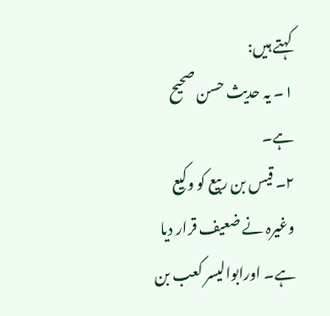کہتے ہیں:
۱۔ یہ حدیث حسن صحیح ہے۔
۲۔ قیس بن ربیع کو وکیع وغیرہ نے ضعیف قرار دیا ہے۔ اورابوالیسر کعب بن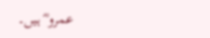عمرو ؓ ہیں۔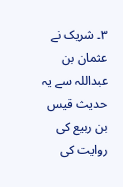۳۔ شریک نے عثمان بن عبداللہ سے یہ حدیث قیس بن ربیع کی روایت کی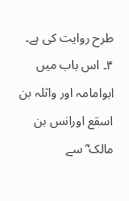طرح روایت کی ہے۔
۴۔ اس باب میں ابوامامہ اور واثلہ بن اسقع اورانس بن مالک ؓ سے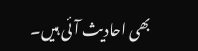بھی احادیث آئی ہیں۔